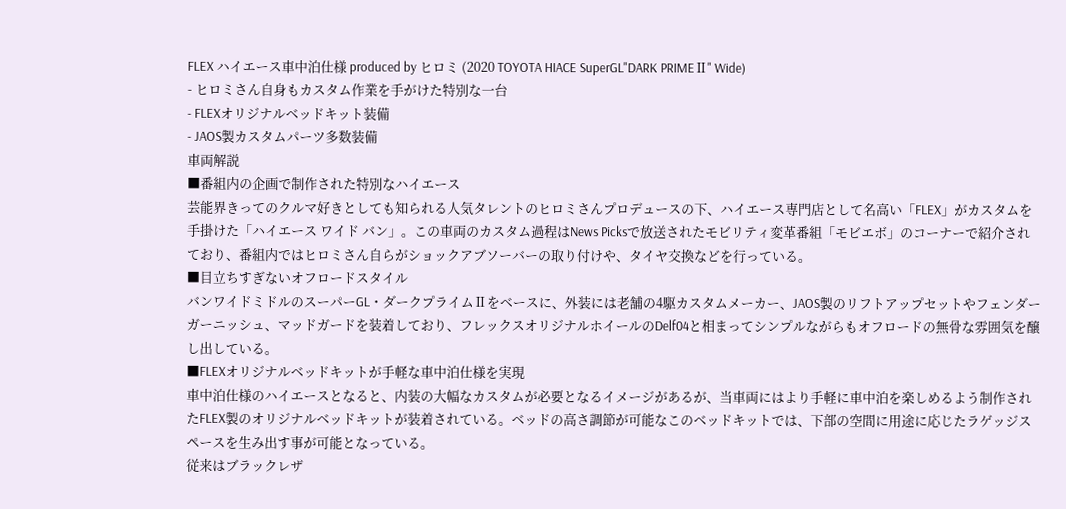FLEX ハイエース車中泊仕様 produced by ヒロミ (2020 TOYOTA HIACE SuperGL"DARK PRIMEⅡ" Wide)
- ヒロミさん自身もカスタム作業を手がけた特別な一台
- FLEXオリジナルベッドキット装備
- JAOS製カスタムパーツ多数装備
車両解説
■番組内の企画で制作された特別なハイエース
芸能界きってのクルマ好きとしても知られる人気タレントのヒロミさんプロデュースの下、ハイエース専門店として名高い「FLEX」がカスタムを手掛けた「ハイエース ワイド バン」。この車両のカスタム過程はNews Picksで放送されたモビリティ変革番組「モビエボ」のコーナーで紹介されており、番組内ではヒロミさん自らがショックアブソーバーの取り付けや、タイヤ交換などを行っている。
■目立ちすぎないオフロードスタイル
バンワイドミドルのスーパーGL・ダークプライムⅡをベースに、外装には老舗の4駆カスタムメーカー、JAOS製のリフトアップセットやフェンダーガーニッシュ、マッドガードを装着しており、フレックスオリジナルホイールのDelf04と相まってシンプルながらもオフロードの無骨な雰囲気を醸し出している。
■FLEXオリジナルベッドキットが手軽な車中泊仕様を実現
車中泊仕様のハイエースとなると、内装の大幅なカスタムが必要となるイメージがあるが、当車両にはより手軽に車中泊を楽しめるよう制作されたFLEX製のオリジナルベッドキットが装着されている。ベッドの高さ調節が可能なこのベッドキットでは、下部の空間に用途に応じたラゲッジスペースを生み出す事が可能となっている。
従来はブラックレザ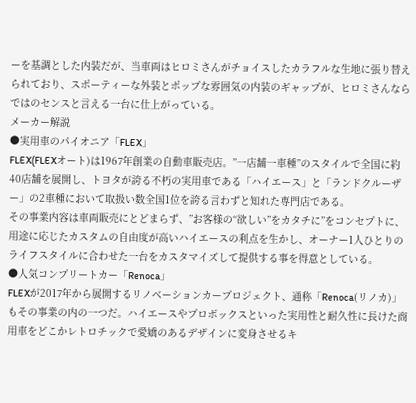ーを基調とした内装だが、当車両はヒロミさんがチョイスしたカラフルな生地に張り替えられており、スポーティーな外装とポップな雰囲気の内装のギャップが、ヒロミさんならではのセンスと言える一台に仕上がっている。
メーカー解説
●実用車のパイオニア「FLEX」
FLEX(FLEXオート)は1967年創業の自動車販売店。”一店舗一車種”のスタイルで全国に約40店舗を展開し、トヨタが誇る不朽の実用車である「ハイエース」と「ランドクルーザー」の2車種において取扱い数全国1位を誇る言わずと知れた専門店である。
その事業内容は車両販売にとどまらず、”お客様の“欲しい”をカタチに”をコンセプトに、用途に応じたカスタムの自由度が高いハイエースの利点を生かし、オーナー1人ひとりのライフスタイルに合わせた一台をカスタマイズして提供する事を得意としている。
●人気コンプリートカー「Renoca」
FLEXが2017年から展開するリノベーションカープロジェクト、通称「Renoca(リノカ)」もその事業の内の一つだ。ハイエースやプロボックスといった実用性と耐久性に長けた商用車をどこかレトロチックで愛嬌のあるデザインに変身させるキ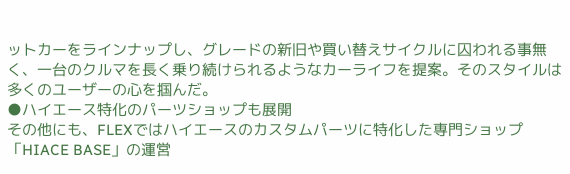ットカーをラインナップし、グレードの新旧や買い替えサイクルに囚われる事無く、一台のクルマを長く乗り続けられるようなカーライフを提案。そのスタイルは多くのユーザーの心を掴んだ。
●ハイエース特化のパーツショップも展開
その他にも、FLEXではハイエースのカスタムパーツに特化した専門ショップ「HIACE BASE」の運営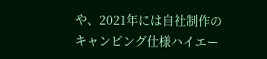や、2021年には自社制作のキャンピング仕様ハイエー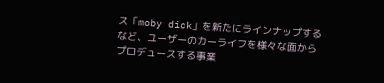ス「moby dick」を新たにラインナップするなど、ユーザーのカーライフを様々な面からプロデュースする事業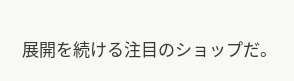展開を続ける注目のショップだ。